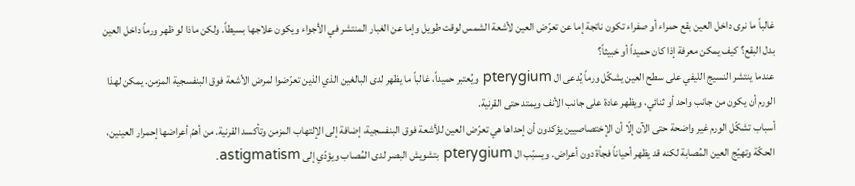غالباً ما نرى داخل العين بقع حمراء أو صفراء تكون ناتجة إما عن تعرّض العين لأشعة الشمس لوقت طويل وإما عن الغبار المنتشر في الأجواء ويكون علاجها بسيطاً. ولكن ماذا لو ظهر ورماً داخل العين بدل البقع؟ كيف يمكن معرفة إذا كان حميداً أو خبيثاً؟
عندما ينتشر النسيج الليفي على سطح العين يشكّل ورماً يُدعى ال pterygium ويُعتبر حميداً، غالباً ما يظهر لدى البالغين الذي الذين تعرّضوا لمرض الأشعة فوق البنفسجية المزمن. يمكن لهذا الورم أن يكون من جانب واحد أو ثنائي، ويظهر عادة على جانب الأنف ويمتد حتى القرنية.
أسباب تشكّل الورم غير واضحة حتى الآن إلّا أن الإختصاصيين يؤكدون أن إحداها هي تعرّض العين للأشعة فوق البنفسجية، إضافة إلى الإلتهاب المزمن وتأكسد القرنية. من أهمّ أعراضها إحمرار العينين، الحكّة وتهيّج العين المُصابة لكنه قد يظهر أحياناً فجأة دون أعراض. ويسبّب ال pterygium بتشويش البصر لدى المُصاب ويؤدّي إلى astigmatism.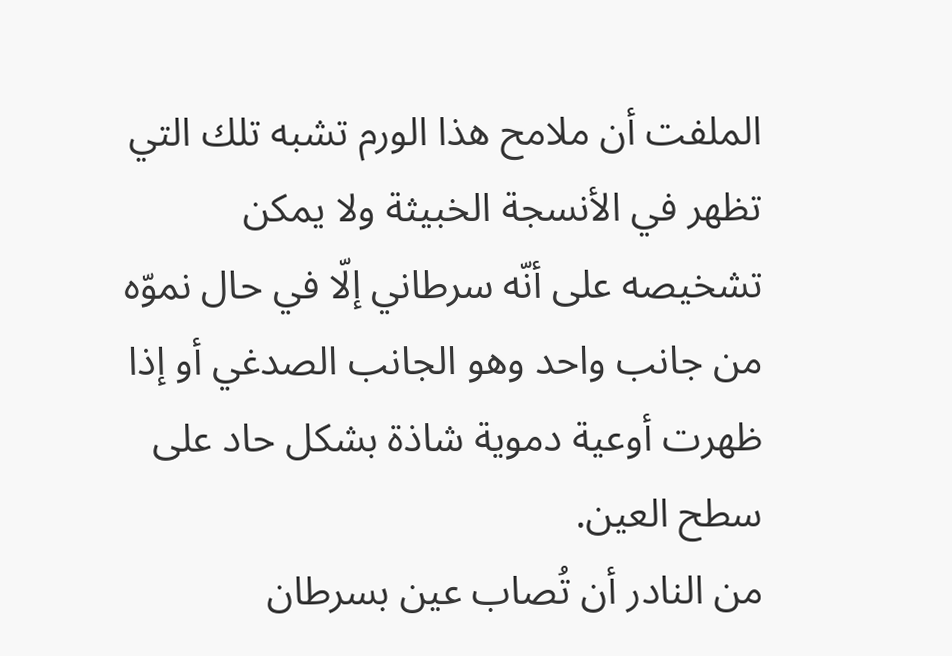الملفت أن ملامح هذا الورم تشبه تلك التي تظهر في الأنسجة الخبيثة ولا يمكن تشخيصه على أنّه سرطاني إلّا في حال نموّه من جانب واحد وهو الجانب الصدغي أو إذا ظهرت أوعية دموية شاذة بشكل حاد على سطح العين.
من النادر أن تُصاب عين بسرطان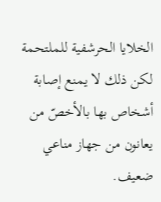الخلايا الحرشفية للملتحمة لكن ذلك لا يمنع إصابة أشخاص بها بالأخصّ من يعانون من جهاز مناعي ضعيف.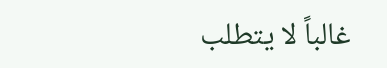غالباً لا يتطلب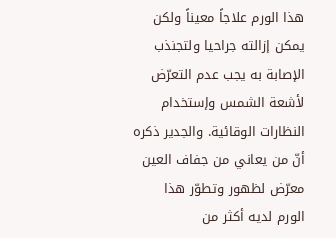هذا الورم علاجاً معيناً ولكن يمكن إزالته جراحيا ولتجنذب الإصابة به يجب عدم التعرّض لأشعة الشمس وإستخدام النظارات الوقائية. والجدير ذكره أنّ من يعاني من جفاف العين معرّض لظهور وتطوّر هذا الورم لديه أكثر من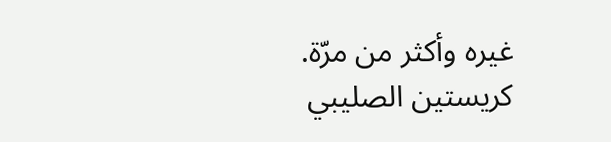غيره وأكثر من مرّة.
كريستين الصليبي